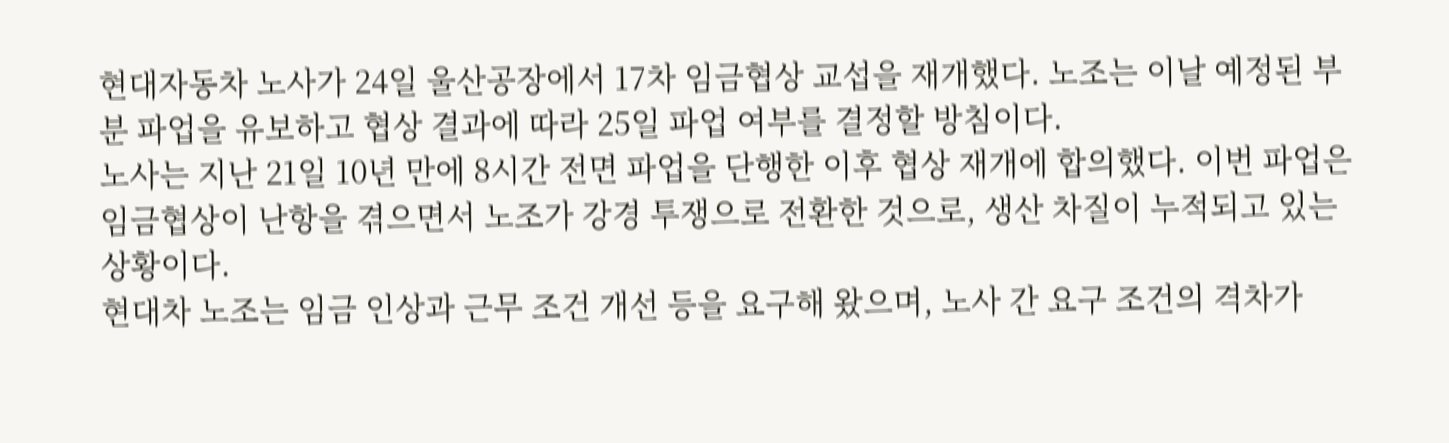현대자동차 노사가 24일 울산공장에서 17차 임금협상 교섭을 재개했다. 노조는 이날 예정된 부분 파업을 유보하고 협상 결과에 따라 25일 파업 여부를 결정할 방침이다.
노사는 지난 21일 10년 만에 8시간 전면 파업을 단행한 이후 협상 재개에 합의했다. 이번 파업은 임금협상이 난항을 겪으면서 노조가 강경 투쟁으로 전환한 것으로, 생산 차질이 누적되고 있는 상황이다.
현대차 노조는 임금 인상과 근무 조건 개선 등을 요구해 왔으며, 노사 간 요구 조건의 격차가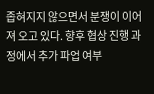좁혀지지 않으면서 분쟁이 이어져 오고 있다. 향후 협상 진행 과정에서 추가 파업 여부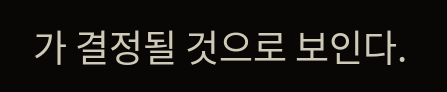가 결정될 것으로 보인다.